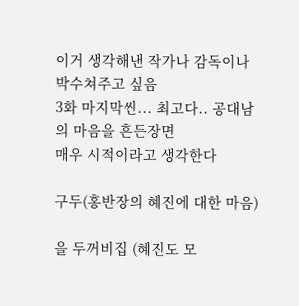이거 생각해낸 작가나 감독이나 박수쳐주고 싶음
3화 마지막씬... 최고다.. 공대남의 마음을 흔든장면
매우 시적이라고 생각한다

구두(홍반장의 혜진에 대한 마음)

을 두꺼비집 (혜진도 모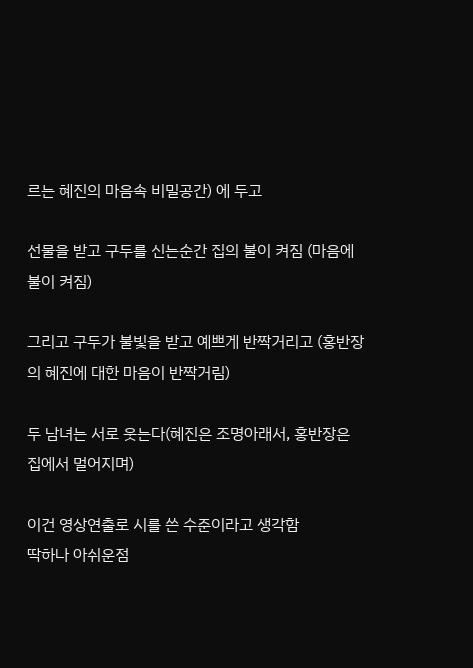르는 혜진의 마음속 비밀공간) 에 두고

선물을 받고 구두를 신는순간 집의 불이 켜짐 (마음에 불이 켜짐)

그리고 구두가 불빛을 받고 예쁘게 반짝거리고 (홍반장의 혜진에 대한 마음이 반짝거림)

두 남녀는 서로 웃는다(혜진은 조명아래서, 홍반장은 집에서 멀어지며)

이건 영상연출로 시를 쓴 수준이라고 생각함
딱하나 아쉬운점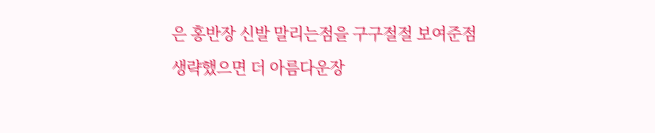은 홍반장 신발 말리는점을 구구절절 보여준점
생략했으면 더 아름다운장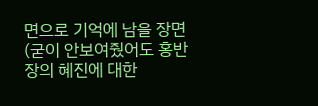면으로 기억에 남을 장면(굳이 안보여줬어도 홍반장의 혜진에 대한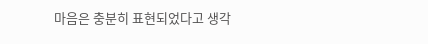마음은 충분히 표현되었다고 생각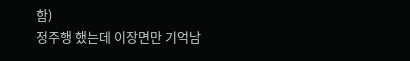함)
정주행 했는데 이장면만 기억남